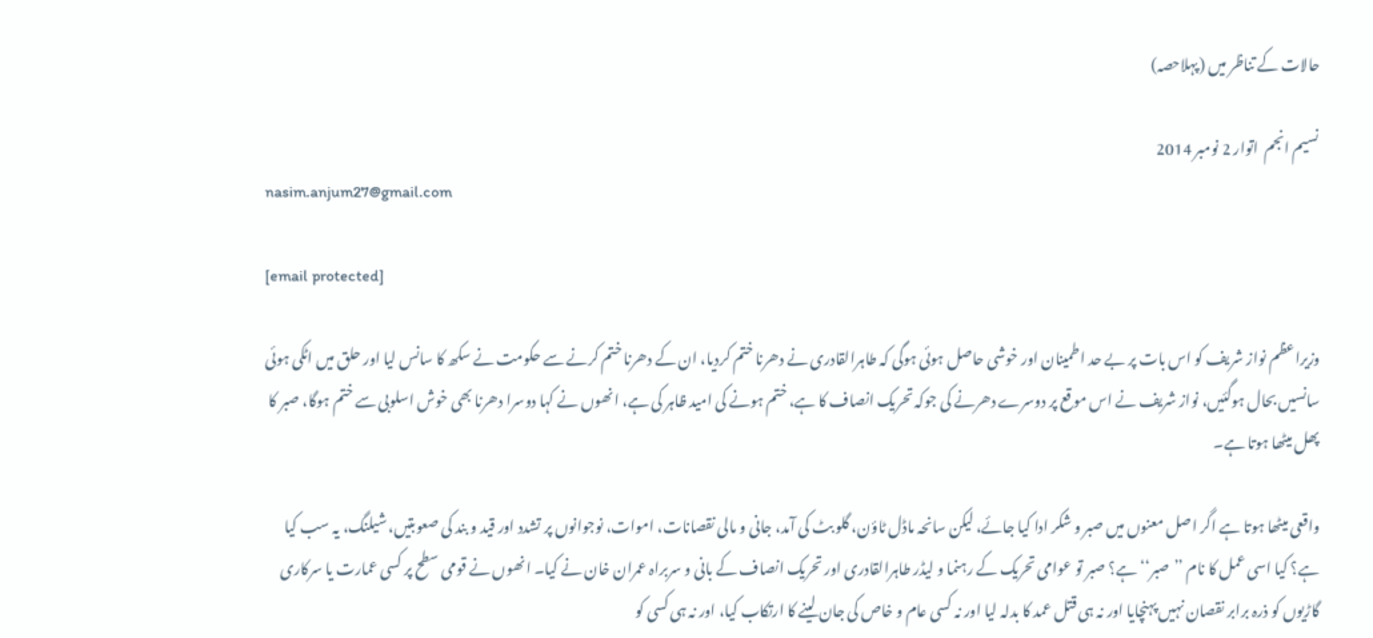حالات کے تناظر میں (پہلاحصہ)

نسیم انجم  اتوار 2 نومبر 2014
nasim.anjum27@gmail.com

[email protected]

وزیراعظم نواز شریف کو اس بات پر بے حد اطمینان اور خوشی حاصل ہوئی ہوگی کہ طاہرالقادری نے دھرنا ختم کردیا، ان کے دھرنا ختم کرنے سے حکومت نے سکھ کا سانس لیا اور حلق میں اٹکی ہوئی سانسیں بحال ہوگئیں، نواز شریف نے اس موقع پر دوسرے دھرنے کی جوکہ تحریک انصاف کا ہے، ختم ہونے کی امید ظاہر کی ہے، انھوں نے کہا دوسرا دھرنا بھی خوش اسلوبی سے ختم ہوگا، صبر کا پھل میٹھا ہوتا ہے۔

واقعی میٹھا ہوتا ہے اگر اصل معنوں میں صبر و شکر ادا کیا جائے، لیکن سانحہ ماڈل ٹاؤن، گلو بٹ کی آمد، جانی و مالی نقصانات، اموات، نوجوانوں پر تشدد اور قید و بند کی صعوبتیں، شیلنگ، یہ سب کیا ہے؟ کیا اسی عمل کا نام ’’صبر‘‘ ہے؟ صبر تو عوامی تحریک کے رہنما و لیڈر طاہرالقادری اور تحریک انصاف کے بانی و سربراہ عمران خان نے کیا۔ انھوں نے قومی سطح پر کسی عمارت یا سرکاری گاڑیوں کو ذرہ برابر نقصان نہیں پہنچایا اور نہ ہی قتل عمد کا بدلہ لیا اور نہ کسی عام و خاص کی جان لینے کا ارتکاب کیا، اور نہ ہی کسی کو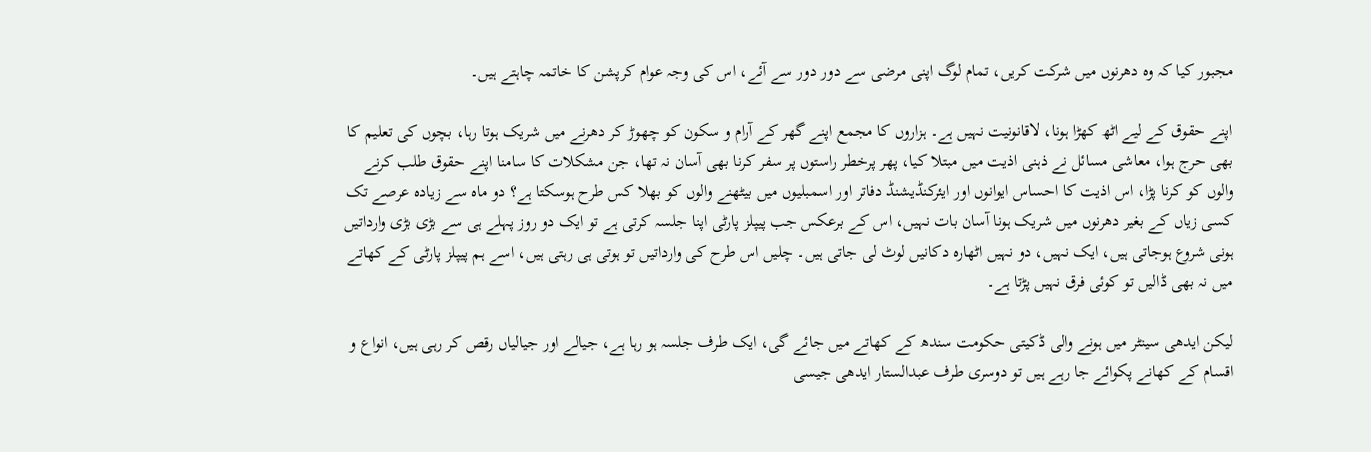مجبور کیا کہ وہ دھرنوں میں شرکت کریں، تمام لوگ اپنی مرضی سے دور دور سے آئے، اس کی وجہ عوام کرپشن کا خاتمہ چاہتے ہیں۔

اپنے حقوق کے لیے اٹھ کھڑا ہونا، لاقانونیت نہیں ہے۔ ہزاروں کا مجمع اپنے گھر کے آرام و سکون کو چھوڑ کر دھرنے میں شریک ہوتا رہا، بچوں کی تعلیم کا بھی حرج ہوا، معاشی مسائل نے ذہنی اذیت میں مبتلا کیا، پھر پرخطر راستوں پر سفر کرنا بھی آسان نہ تھا، جن مشکلات کا سامنا اپنے حقوق طلب کرنے والوں کو کرنا پڑا، اس اذیت کا احساس ایوانوں اور ایئرکنڈیشنڈ دفاتر اور اسمبلیوں میں بیٹھنے والوں کو بھلا کس طرح ہوسکتا ہے؟ دو ماہ سے زیادہ عرصے تک کسی زیاں کے بغیر دھرنوں میں شریک ہونا آسان بات نہیں، اس کے برعکس جب پیپلز پارٹی اپنا جلسہ کرتی ہے تو ایک دو روز پہلے ہی سے بڑی بڑی وارداتیں ہونی شروع ہوجاتی ہیں، ایک نہیں، دو نہیں اٹھارہ دکانیں لوٹ لی جاتی ہیں۔ چلیں اس طرح کی وارداتیں تو ہوتی ہی رہتی ہیں، اسے ہم پیپلز پارٹی کے کھاتے میں نہ بھی ڈالیں تو کوئی فرق نہیں پڑتا ہے۔

لیکن ایدھی سینٹر میں ہونے والی ڈکیتی حکومت سندھ کے کھاتے میں جائے گی، ایک طرف جلسہ ہو رہا ہے، جیالے اور جیالیاں رقص کر رہی ہیں، انواع و اقسام کے کھانے پکوائے جا رہے ہیں تو دوسری طرف عبدالستار ایدھی جیسی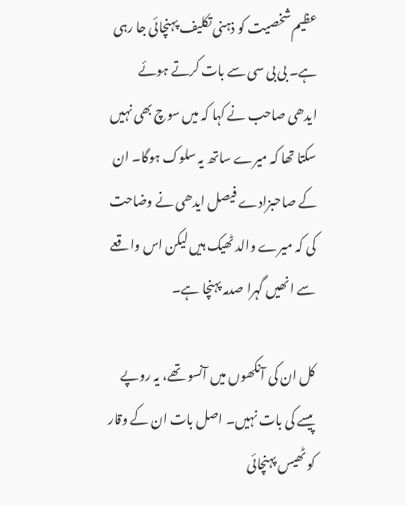عظیم شخصیت کو ذہنی تکلیف پہنچائی جا رہی ہے۔ بی بی سی سے بات کرتے ہوئے ایدھی صاحب نے کہا کہ میں سوچ بھی نہیں سکتا تھا کہ میرے ساتھ یہ سلوک ہوگا۔ ان کے صاحبزادے فیصل ایدھی نے وضاحت کی کہ میرے والد ٹھیک ہیں لیکن اس واقعے سے انھیں گہرا صدمہ پہنچا ہے۔

کل ان کی آنکھوں میں آنسو تھے، یہ روپے پیسے کی بات نہیں۔ اصل بات ان کے وقار کو ٹھیس پہنچائی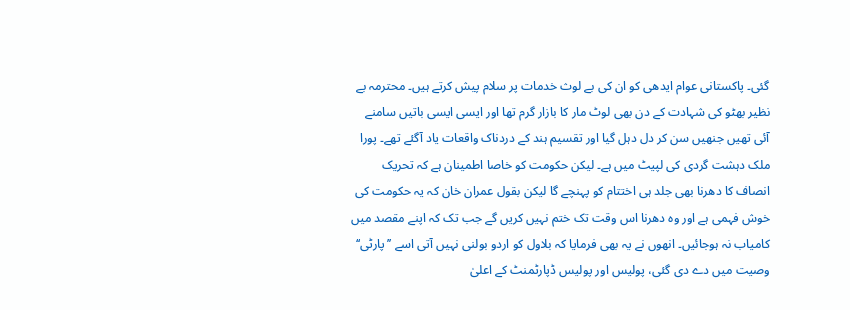گئی۔ پاکستانی عوام ایدھی کو ان کی بے لوث خدمات پر سلام پیش کرتے ہیں۔ محترمہ بے نظیر بھٹو کی شہادت کے دن بھی لوٹ مار کا بازار گرم تھا اور ایسی ایسی باتیں سامنے آئی تھیں جنھیں سن کر دل دہل گیا اور تقسیم ہند کے دردناک واقعات یاد آگئے تھے۔ پورا ملک دہشت گردی کی لپیٹ میں ہے۔ لیکن حکومت کو خاصا اطمینان ہے کہ تحریک انصاف کا دھرنا بھی جلد ہی اختتام کو پہنچے گا لیکن بقول عمران خان کہ یہ حکومت کی خوش فہمی ہے اور وہ دھرنا اس وقت تک ختم نہیں کریں گے جب تک کہ اپنے مقصد میں کامیاب نہ ہوجائیں۔ انھوں نے یہ بھی فرمایا کہ بلاول کو اردو بولنی نہیں آتی اسے ’’پارٹی‘‘ وصیت میں دے دی گئی، پولیس اور پولیس ڈپارٹمنٹ کے اعلیٰ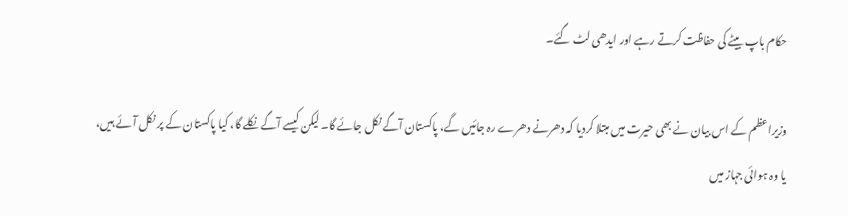حکام باپ بیٹے کی حفاظت کرتے رہے اور ایدھی لٹ گئے۔

وزیراعظم کے اس بیان نے بھی حیرت میں مبتلا کردیا کہ دھرنے دھرے رہ جائیں گے، پاکستان آگے نکل جائے گا۔ لیکن کیسے آگے نکلے گا، کیا پاکستان کے پر نکل آئے ہیں، یا وہ ہوائی جہاز میں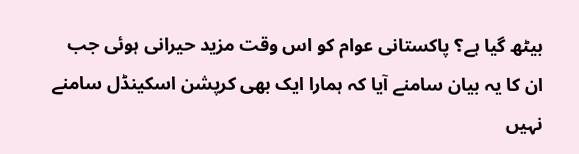بیٹھ گیا ہے؟ پاکستانی عوام کو اس وقت مزید حیرانی ہوئی جب ان کا یہ بیان سامنے آیا کہ ہمارا ایک بھی کرپشن اسکینڈل سامنے نہیں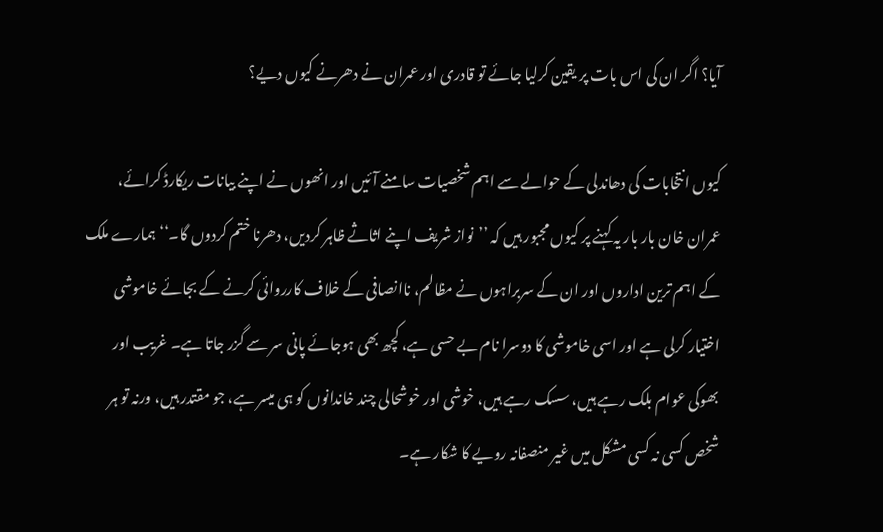آیا؟ اگر ان کی اس بات پر یقین کرلیا جائے تو قادری اور عمران نے دھرنے کیوں دیے؟

کیوں انتخابات کی دھاندلی کے حوالے سے اہم شخصیات سامنے آئیں اور انھوں نے اپنے بیانات ریکارڈ کرائے، عمران خان بار بار یہ کہنے پر کیوں مجبور ہیں کہ ’’نواز شریف اپنے اثاثے ظاہر کردیں، دھرنا ختم کردوں گا۔‘‘ ہمارے ملک کے اہم ترین اداروں اور ان کے سربراہوں نے مظالم، ناانصافی کے خلاف کارروائی کرنے کے بجائے خاموشی اختیار کرلی ہے اور اسی خاموشی کا دوسرا نام بے حسی ہے، کچھ بھی ہوجائے پانی سر سے گزر جاتا ہے۔ غریب اور بھوکی عوام بلک رہے ہیں، سسک رہے ہیں، خوشی اور خوشحالی چند خاندانوں کو ہی میسر ہے، جو مقتدر ہیں، ورنہ تو ہر شخص کسی نہ کسی مشکل میں غیر منصفانہ رویے کا شکار ہے۔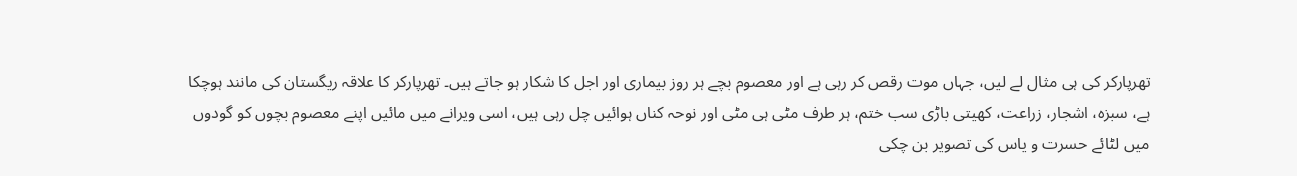تھرپارکر کی ہی مثال لے لیں، جہاں موت رقص کر رہی ہے اور معصوم بچے ہر روز بیماری اور اجل کا شکار ہو جاتے ہیں۔ تھرپارکر کا علاقہ ریگستان کی مانند ہوچکا ہے، سبزہ، اشجار، زراعت، کھیتی باڑی سب ختم، ہر طرف مٹی ہی مٹی اور نوحہ کناں ہوائیں چل رہی ہیں، اسی ویرانے میں مائیں اپنے معصوم بچوں کو گودوں میں لٹائے حسرت و یاس کی تصویر بن چکی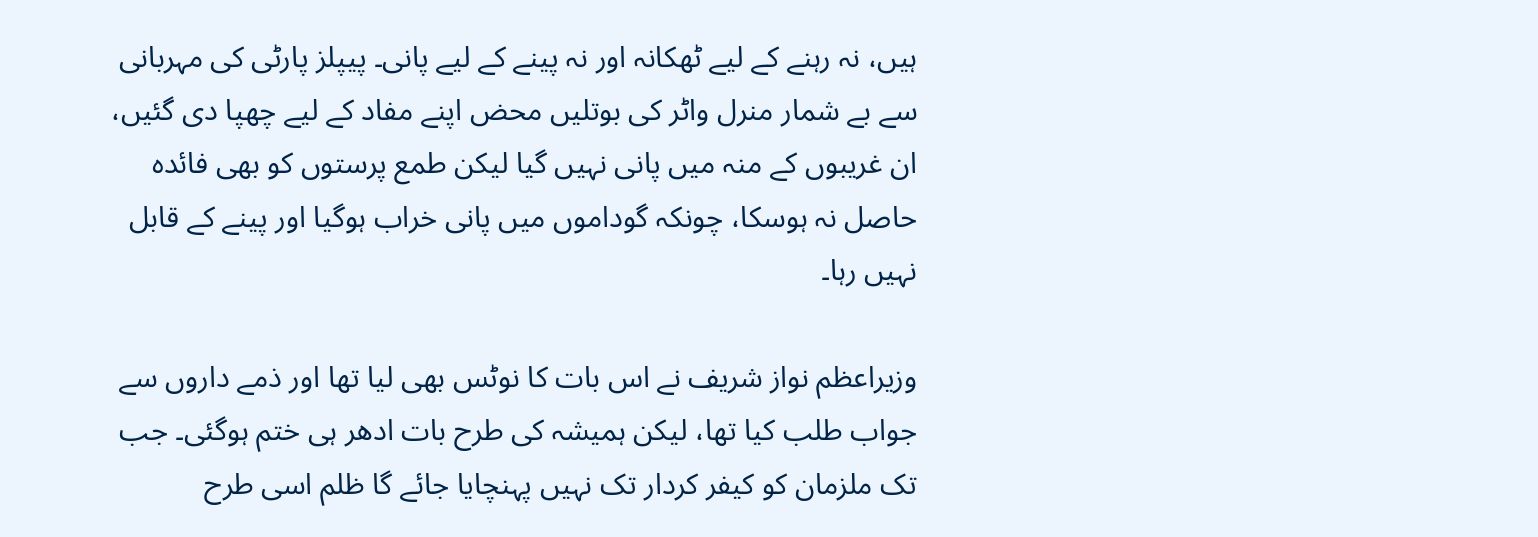ہیں، نہ رہنے کے لیے ٹھکانہ اور نہ پینے کے لیے پانی۔ پیپلز پارٹی کی مہربانی سے بے شمار منرل واٹر کی بوتلیں محض اپنے مفاد کے لیے چھپا دی گئیں، ان غریبوں کے منہ میں پانی نہیں گیا لیکن طمع پرستوں کو بھی فائدہ حاصل نہ ہوسکا، چونکہ گوداموں میں پانی خراب ہوگیا اور پینے کے قابل نہیں رہا۔

وزیراعظم نواز شریف نے اس بات کا نوٹس بھی لیا تھا اور ذمے داروں سے جواب طلب کیا تھا، لیکن ہمیشہ کی طرح بات ادھر ہی ختم ہوگئی۔ جب تک ملزمان کو کیفر کردار تک نہیں پہنچایا جائے گا ظلم اسی طرح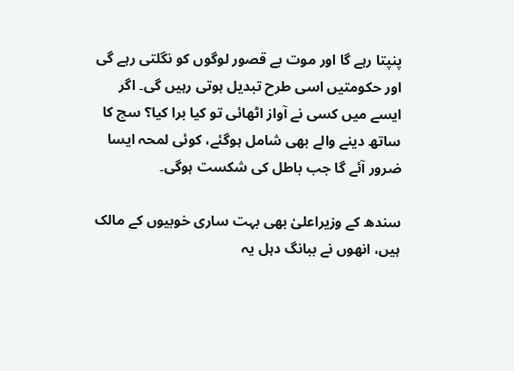پنپتا رہے گا اور موت بے قصور لوگوں کو نگلتی رہے گی اور حکومتیں اسی طرح تبدیل ہوتی رہیں گی۔ اگر ایسے میں کسی نے آواز اٹھائی تو کیا برا کیا؟ سچ کا ساتھ دینے والے بھی شامل ہوگئے، کوئی لمحہ ایسا ضرور آئے گا جب باطل کی شکست ہوگی۔

سندھ کے وزیراعلیٰ بھی بہت ساری خوبیوں کے مالک ہیں، انھوں نے ببانگ دہل یہ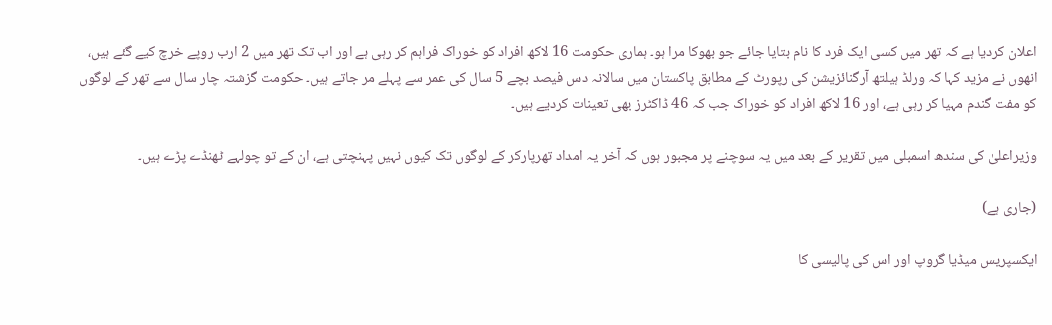اعلان کردیا ہے کہ تھر میں کسی ایک فرد کا نام بتایا جائے جو بھوکا مرا ہو۔ ہماری حکومت 16 لاکھ افراد کو خوراک فراہم کر رہی ہے اور اب تک تھر میں 2 ارب روپے خرچ کیے گئے ہیں، انھوں نے مزید کہا کہ ورلڈ ہیلتھ آرگنائزیشن کی رپورٹ کے مطابق پاکستان میں سالانہ دس فیصد بچے 5 سال کی عمر سے پہلے مر جاتے ہیں۔ حکومت گزشتہ چار سال سے تھر کے لوگوں کو مفت گندم مہیا کر رہی ہے، اور 16 لاکھ افراد کو خوراک جب کہ 46 ڈاکٹرز بھی تعینات کردیے ہیں۔

وزیراعلیٰ کی سندھ اسمبلی میں تقریر کے بعد میں یہ سوچنے پر مجبور ہوں کہ آخر یہ امداد تھرپارکر کے لوگوں تک کیوں نہیں پہنچتی ہے، ان کے تو چولہے ٹھنڈے پڑے ہیں۔

(جاری ہے)

ایکسپریس میڈیا گروپ اور اس کی پالیسی کا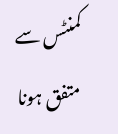کمنٹس سے متفق ہونا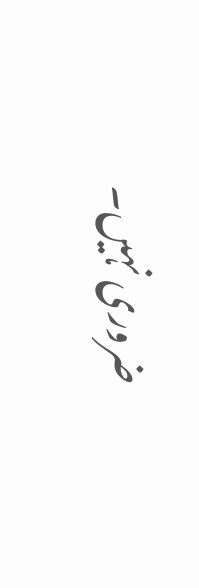ضروری نہیں۔